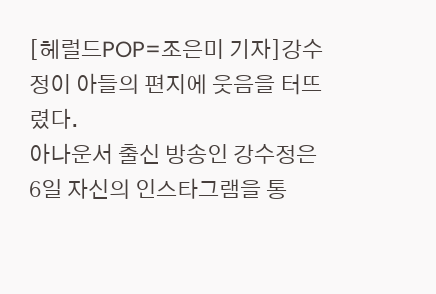[헤럴드POP=조은미 기자]강수정이 아들의 편지에 웃음을 터뜨렸다.
아나운서 출신 방송인 강수정은 6일 자신의 인스타그램을 통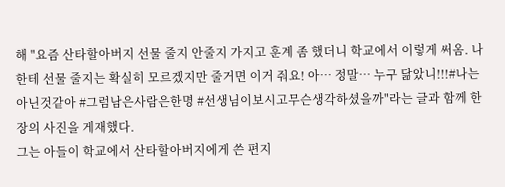해 "요즘 산타할아버지 선물 줄지 안줄지 가지고 훈계 좀 했더니 학교에서 이렇게 써옴. 나한테 선물 줄지는 확실히 모르겠지만 줄거면 이거 줘요! 아… 정말… 누구 닮았니!!!#나는아닌것같아 #그럼남은사람은한명 #선생님이보시고무슨생각하셨을까"라는 글과 함께 한 장의 사진을 게재했다.
그는 아들이 학교에서 산타할아버지에게 쓴 편지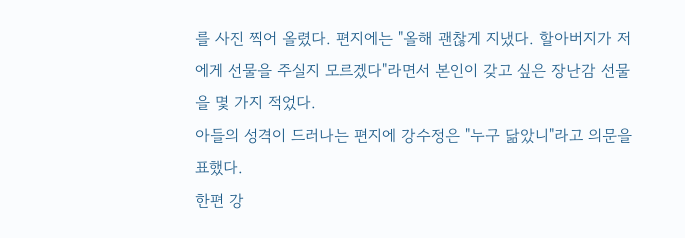를 사진 찍어 올렸다. 편지에는 "올해 괜찮게 지냈다. 할아버지가 저에게 선물을 주실지 모르겠다"라면서 본인이 갖고 싶은 장난감 선물을 몇 가지 적었다.
아들의 성격이 드러나는 편지에 강수정은 "누구 닮았니"라고 의문을 표했다.
한편 강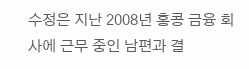수정은 지난 2008년 홍콩 금융 회사에 근무 중인 남편과 결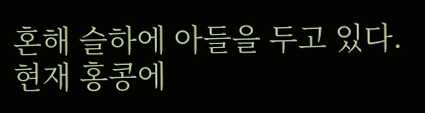혼해 슬하에 아들을 두고 있다. 현재 홍콩에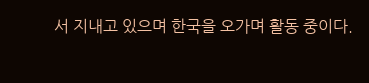서 지내고 있으며 한국을 오가며 활동 중이다.